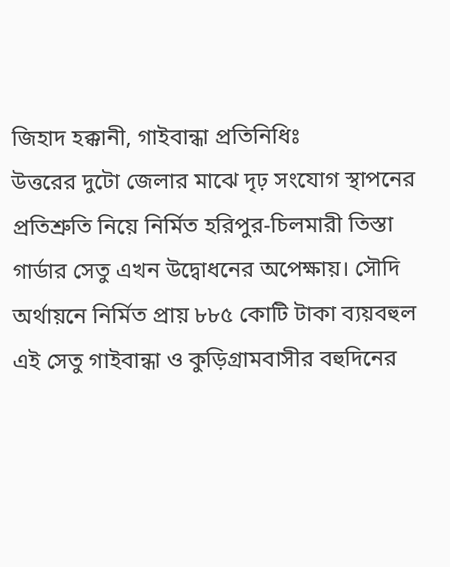জিহাদ হক্কানী, গাইবান্ধা প্রতিনিধিঃ
উত্তরের দুটো জেলার মাঝে দৃঢ় সংযোগ স্থাপনের প্রতিশ্রুতি নিয়ে নির্মিত হরিপুর-চিলমারী তিস্তা গার্ডার সেতু এখন উদ্বোধনের অপেক্ষায়। সৌদি অর্থায়নে নির্মিত প্রায় ৮৮৫ কোটি টাকা ব্যয়বহুল এই সেতু গাইবান্ধা ও কুড়িগ্রামবাসীর বহুদিনের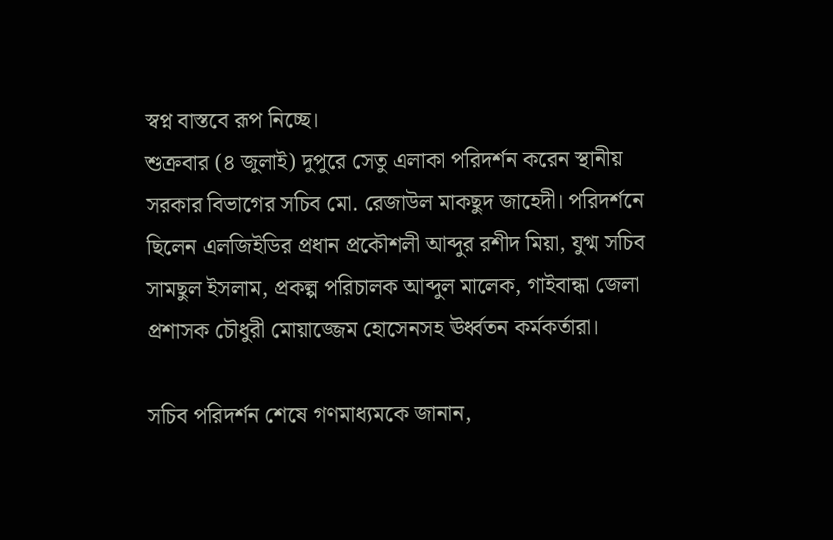স্বপ্ন বাস্তবে রূপ নিচ্ছে।
শুক্রবার (৪ জুলাই) দুপুরে সেতু এলাকা পরিদর্শন করেন স্থানীয় সরকার বিভাগের সচিব মো. রেজাউল মাকছুদ জাহেদী। পরিদর্শনে ছিলেন এলজিইডির প্রধান প্রকৌশলী আব্দুর রশীদ মিয়া, যুগ্ম সচিব সামছুল ইসলাম, প্রকল্প পরিচালক আব্দুল মালেক, গাইবান্ধা জেলা প্রশাসক চৌধুরী মোয়াজ্জেম হোসেনসহ ঊর্ধ্বতন কর্মকর্তারা।

সচিব পরিদর্শন শেষে গণমাধ্যমকে জানান,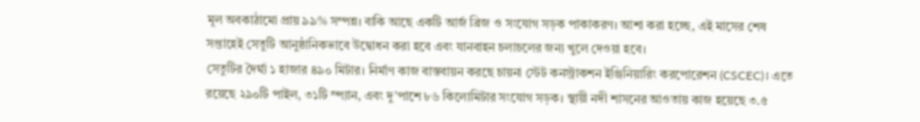মূল অবকাঠামো প্রায় ৯৯% সম্পন্ন। বাকি আছে একটি আর্জ ব্রিজ ও সংযোগ সড়ক পাকাকরণ। আশা করা হচ্ছে, এই মাসের শেষ সপ্তাহেই সেতুটি আনুষ্ঠানিকভাবে উদ্বোধন করা হবে এবং যানবাহন চলাচলের জন্য খুলে দেওয়া হবে।
সেতুটির দৈর্ঘ্য ১ হাজার ৪৯০ মিটার। নির্মাণ কাজ বাস্তবায়ন করছে চায়না স্টেট কনস্ট্রাকশন ইঞ্জিনিয়ারিং করপোরেশন (CSCEC)। এতে রয়েছে ২৯০টি পাইল, ৩১টি স্প্যান, এবং দু’পাশে ৮৬ কিলোমিটার সংযোগ সড়ক। স্থায়ী নদী শাসনের আওতায় কাজ হয়েছে ৩.৫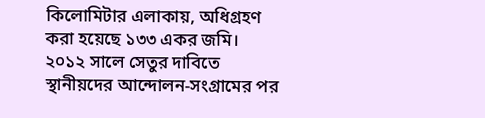কিলোমিটার এলাকায়, অধিগ্রহণ করা হয়েছে ১৩৩ একর জমি।
২০১২ সালে সেতুর দাবিতে স্থানীয়দের আন্দোলন-সংগ্রামের পর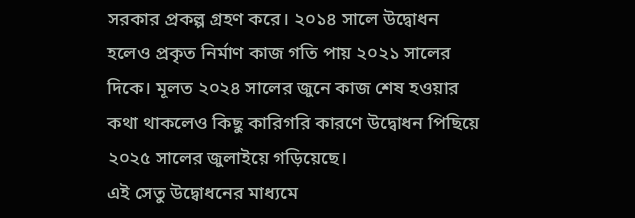সরকার প্রকল্প গ্রহণ করে। ২০১৪ সালে উদ্বোধন হলেও প্রকৃত নির্মাণ কাজ গতি পায় ২০২১ সালের দিকে। মূলত ২০২৪ সালের জুনে কাজ শেষ হওয়ার কথা থাকলেও কিছু কারিগরি কারণে উদ্বোধন পিছিয়ে ২০২৫ সালের জুলাইয়ে গড়িয়েছে।
এই সেতু উদ্বোধনের মাধ্যমে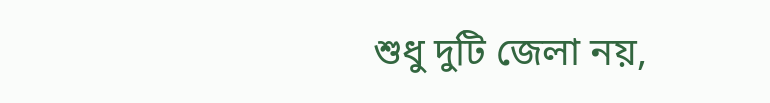শুধু দুটি জেলা নয়,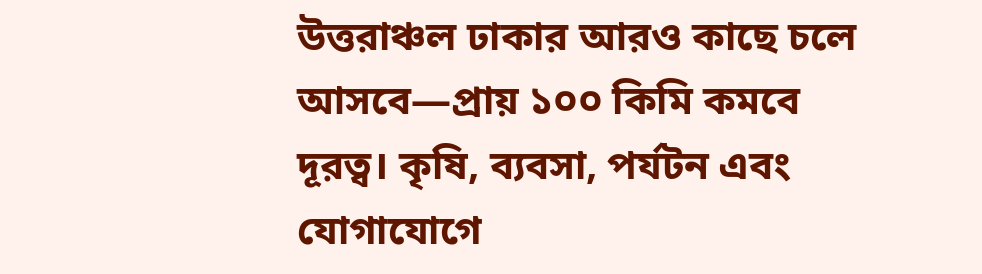উত্তরাঞ্চল ঢাকার আরও কাছে চলে আসবে—প্রায় ১০০ কিমি কমবে দূরত্ব। কৃষি, ব্যবসা, পর্যটন এবং যোগাযোগে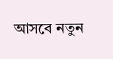আসবে নতুন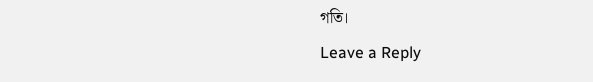গতি।
Leave a Reply